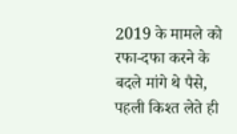2019 के मामले को रफा-दफा करने के बदले मांगे थे पैसे, पहली किश्त लेते ही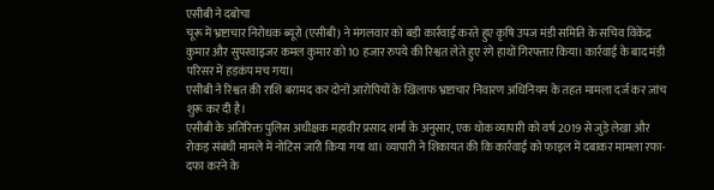एसीबी ने दबोचा
चूरू में भ्रष्टाचार निरोधक ब्यूरो (एसीबी) ने मंगलवार को बड़ी कार्रवाई करते हुए कृषि उपज मंडी समिति के सचिव विकेंद्र कुमार और सुपरवाइजर कमल कुमार को 10 हजार रुपये की रिश्वत लेते हुए रंगे हाथों गिरफ्तार किया। कार्रवाई के बाद मंडी परिसर में हड़कंप मच गया।
एसीबी ने रिश्वत की राशि बरामद कर दोनों आरोपियों के खिलाफ भ्रष्टाचार निवारण अधिनियम के तहत मामला दर्ज कर जांच शुरू कर दी है।
एसीबी के अतिरिक्त पुलिस अधीक्षक महावीर प्रसाद शर्मा के अनुसार, एक थोक व्यापारी को वर्ष 2019 से जुड़े लेखा और रोकड़ संबंधी मामले में नोटिस जारी किया गया था। व्यापारी ने शिकायत की कि कार्रवाई को फाइल में दबाकर मामला रफा-दफा करने के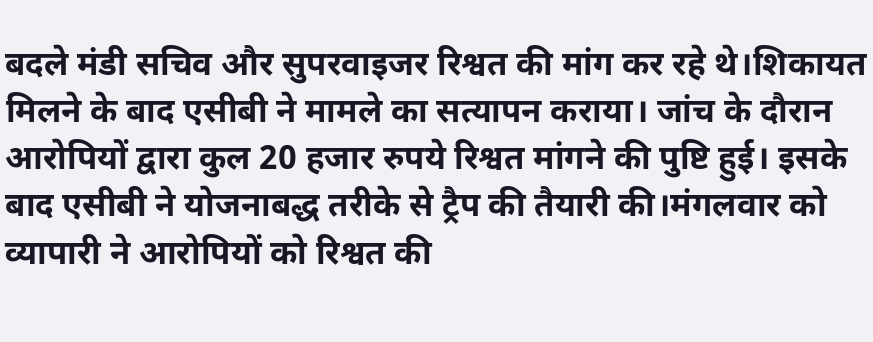बदले मंडी सचिव और सुपरवाइजर रिश्वत की मांग कर रहे थे।शिकायत मिलने के बाद एसीबी ने मामले का सत्यापन कराया। जांच के दौरान आरोपियों द्वारा कुल 20 हजार रुपये रिश्वत मांगने की पुष्टि हुई। इसके बाद एसीबी ने योजनाबद्ध तरीके से ट्रैप की तैयारी की।मंगलवार को व्यापारी ने आरोपियों को रिश्वत की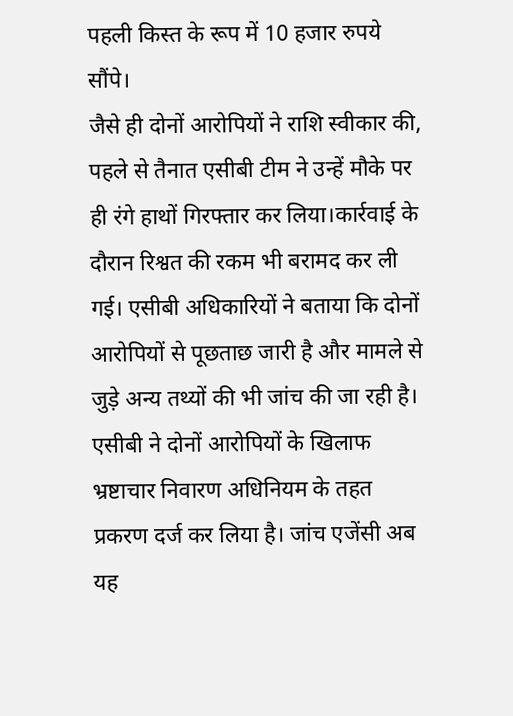पहली किस्त के रूप में 10 हजार रुपये सौंपे।
जैसे ही दोनों आरोपियों ने राशि स्वीकार की, पहले से तैनात एसीबी टीम ने उन्हें मौके पर ही रंगे हाथों गिरफ्तार कर लिया।कार्रवाई के दौरान रिश्वत की रकम भी बरामद कर ली गई। एसीबी अधिकारियों ने बताया कि दोनों आरोपियों से पूछताछ जारी है और मामले से जुड़े अन्य तथ्यों की भी जांच की जा रही है। एसीबी ने दोनों आरोपियों के खिलाफ भ्रष्टाचार निवारण अधिनियम के तहत प्रकरण दर्ज कर लिया है। जांच एजेंसी अब यह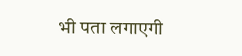भी पता लगाएगी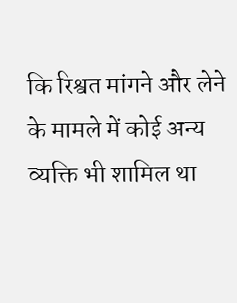कि रिश्वत मांगने और लेने के मामले में कोई अन्य व्यक्ति भी शामिल था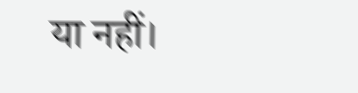या नहीं।